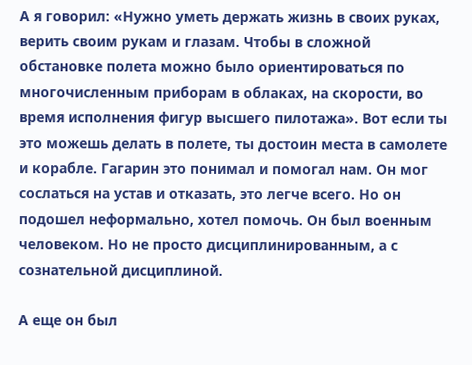А я говорил: «Нужно уметь держать жизнь в своих руках, верить своим рукам и глазам. Чтобы в сложной обстановке полета можно было ориентироваться по многочисленным приборам в облаках, на скорости, во время исполнения фигур высшего пилотажа». Вот если ты это можешь делать в полете, ты достоин места в самолете и корабле. Гагарин это понимал и помогал нам. Он мог сослаться на устав и отказать, это легче всего. Но он подошел неформально, хотел помочь. Он был военным человеком. Но не просто дисциплинированным, а с сознательной дисциплиной.

А еще он был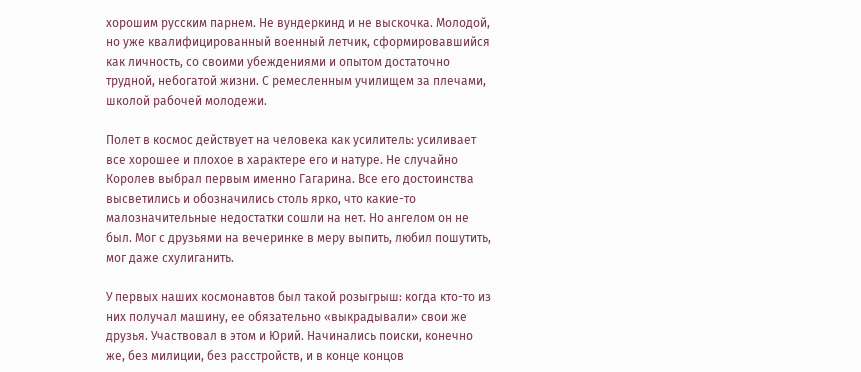хорошим русским парнем. Не вундеркинд и не выскочка. Молодой, но уже квалифицированный военный летчик, сформировавшийся как личность, со своими убеждениями и опытом достаточно трудной, небогатой жизни. С ремесленным училищем за плечами, школой рабочей молодежи.

Полет в космос действует на человека как усилитель: усиливает все хорошее и плохое в характере его и натуре. Не случайно Королев выбрал первым именно Гагарина. Все его достоинства высветились и обозначились столь ярко, что какие-то малозначительные недостатки сошли на нет. Но ангелом он не был. Мог с друзьями на вечеринке в меру выпить, любил пошутить, мог даже схулиганить.

У первых наших космонавтов был такой розыгрыш: когда кто-то из них получал машину, ее обязательно «выкрадывали» свои же друзья. Участвовал в этом и Юрий. Начинались поиски, конечно же, без милиции, без расстройств, и в конце концов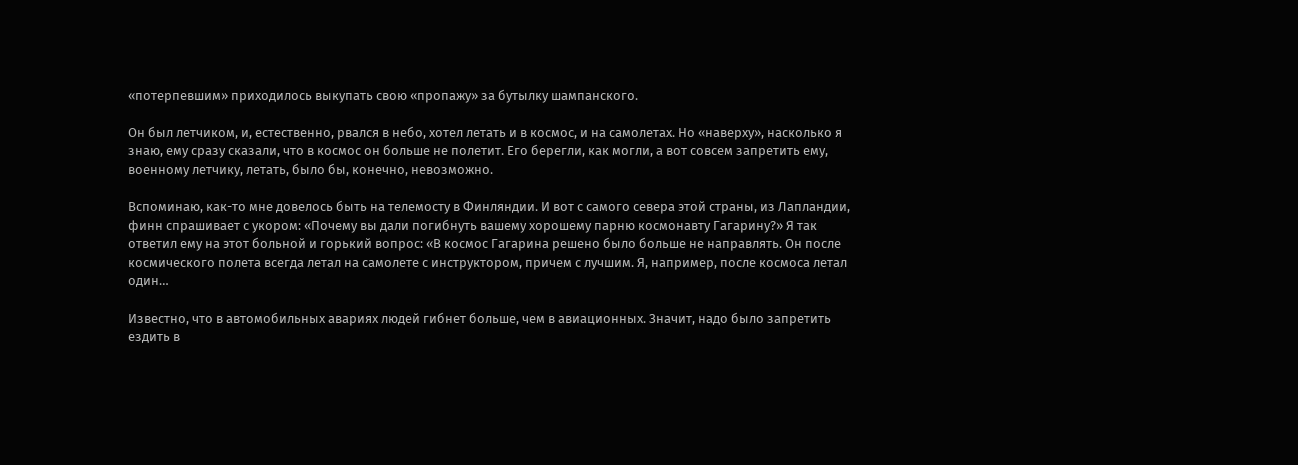«потерпевшим» приходилось выкупать свою «пропажу» за бутылку шампанского.

Он был летчиком, и, естественно, рвался в небо, хотел летать и в космос, и на самолетах. Но «наверху», насколько я знаю, ему сразу сказали, что в космос он больше не полетит. Его берегли, как могли, а вот совсем запретить ему, военному летчику, летать, было бы, конечно, невозможно.

Вспоминаю, как-то мне довелось быть на телемосту в Финляндии. И вот с самого севера этой страны, из Лапландии, финн спрашивает с укором: «Почему вы дали погибнуть вашему хорошему парню космонавту Гагарину?» Я так ответил ему на этот больной и горький вопрос: «В космос Гагарина решено было больше не направлять. Он после космического полета всегда летал на самолете с инструктором, причем с лучшим. Я, например, после космоса летал один…

Известно, что в автомобильных авариях людей гибнет больше, чем в авиационных. Значит, надо было запретить ездить в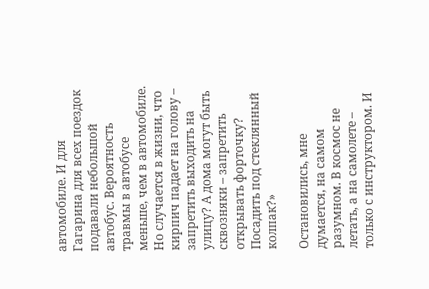автомобиле. И для Гагарина для всех поездок подавали небольшой автобус. Вероятность травмы в автобусе меньше, чем в автомобиле. Но случается в жизни, что кирпич падает на голову – запретить выходить на улицу? А дома могут быть сквозняки – запретить открывать форточку? Посадить под стеклянный колпак?»

Остановились, мне думается, на самом разумном. В космос не летать, а на самолете – только с инструктором. И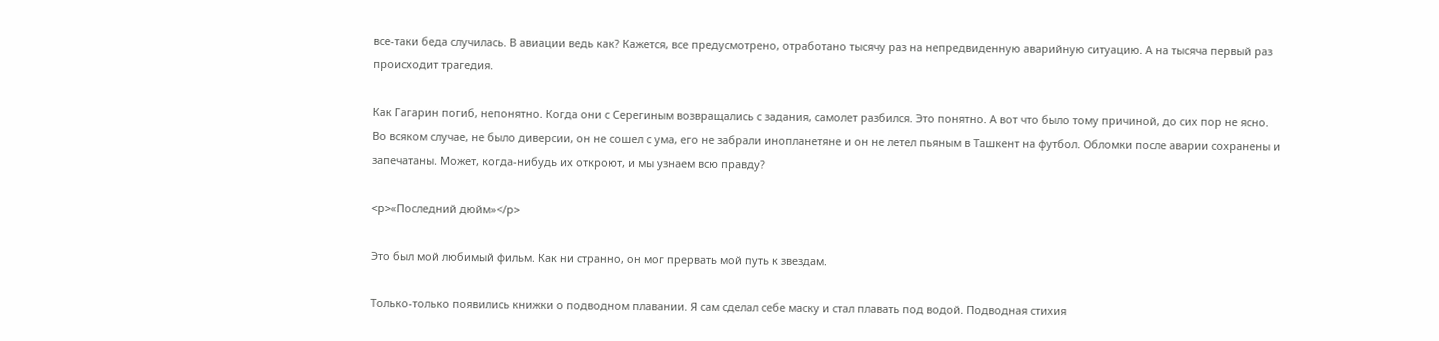все-таки беда случилась. В авиации ведь как? Кажется, все предусмотрено, отработано тысячу раз на непредвиденную аварийную ситуацию. А на тысяча первый раз происходит трагедия.

Как Гагарин погиб, непонятно. Когда они с Серегиным возвращались с задания, самолет разбился. Это понятно. А вот что было тому причиной, до сих пор не ясно. Во всяком случае, не было диверсии, он не сошел с ума, его не забрали инопланетяне и он не летел пьяным в Ташкент на футбол. Обломки после аварии сохранены и запечатаны. Может, когда-нибудь их откроют, и мы узнаем всю правду?

<p>«Последний дюйм»</p>

Это был мой любимый фильм. Как ни странно, он мог прервать мой путь к звездам.

Только-только появились книжки о подводном плавании. Я сам сделал себе маску и стал плавать под водой. Подводная стихия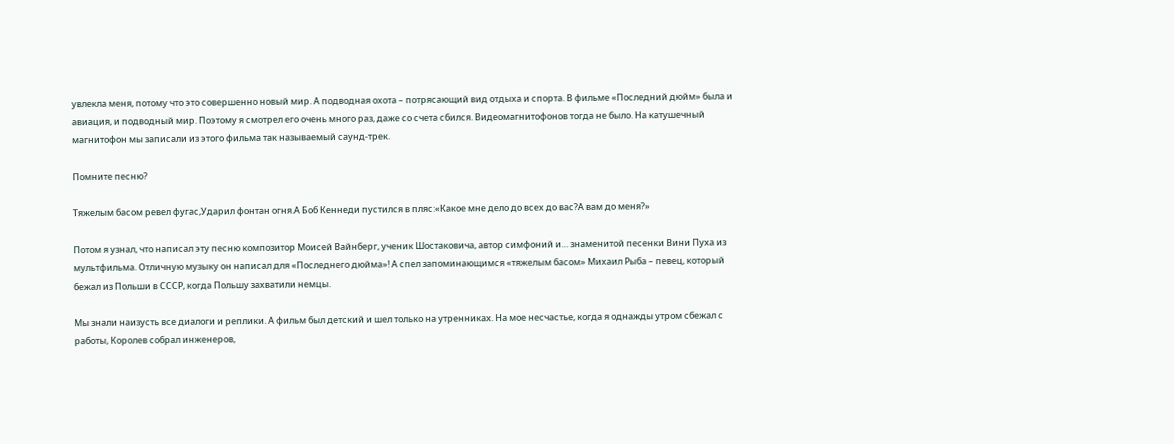увлекла меня, потому что это совершенно новый мир. А подводная охота – потрясающий вид отдыха и спорта. В фильме «Последний дюйм» была и авиация, и подводный мир. Поэтому я смотрел его очень много раз, даже со счета сбился. Видеомагнитофонов тогда не было. На катушечный магнитофон мы записали из этого фильма так называемый саунд-трек.

Помните песню?

Тяжелым басом ревел фугас,Ударил фонтан огня.А Боб Кеннеди пустился в пляс:«Какое мне дело до всех до вас?А вам до меня?»

Потом я узнал, что написал эту песню композитор Моисей Вайнберг, ученик Шостаковича, автор симфоний и… знаменитой песенки Вини Пуха из мультфильма. Отличную музыку он написал для «Последнего дюйма»! А спел запоминающимся «тяжелым басом» Михаил Рыба – певец, который бежал из Польши в СССР, когда Польшу захватили немцы.

Мы знали наизусть все диалоги и реплики. А фильм был детский и шел только на утренниках. На мое несчастье, когда я однажды утром сбежал с работы, Королев собрал инженеров,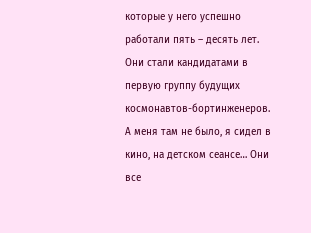которые у него успешно работали пять – десять лет. Они стали кандидатами в первую группу будущих космонавтов-бортинженеров. А меня там не было, я сидел в кино, на детском сеансе… Они все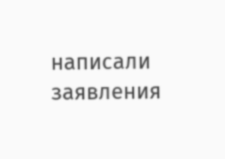написали заявления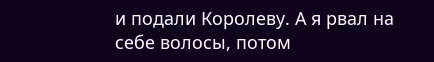и подали Королеву. А я рвал на себе волосы, потом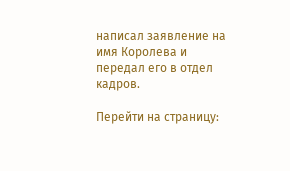написал заявление на имя Королева и передал его в отдел кадров.

Перейти на страницу: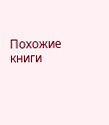Похожие книги